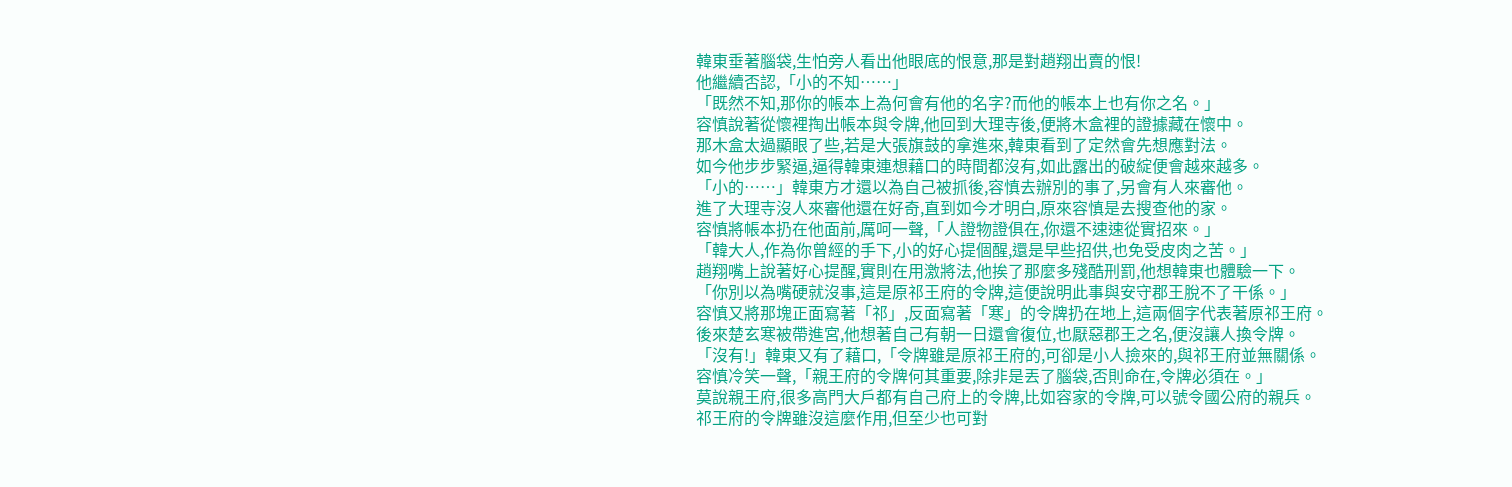韓東垂著腦袋,生怕旁人看出他眼底的恨意,那是對趙翔出賣的恨!
他繼續否認,「小的不知……」
「既然不知,那你的帳本上為何會有他的名字?而他的帳本上也有你之名。」
容慎說著從懷裡掏出帳本與令牌,他回到大理寺後,便將木盒裡的證據藏在懷中。
那木盒太過顯眼了些,若是大張旗鼓的拿進來,韓東看到了定然會先想應對法。
如今他步步緊逼,逼得韓東連想藉口的時間都沒有,如此露出的破綻便會越來越多。
「小的……」韓東方才還以為自己被抓後,容慎去辦別的事了,另會有人來審他。
進了大理寺沒人來審他還在好奇,直到如今才明白,原來容慎是去搜查他的家。
容慎將帳本扔在他面前,厲呵一聲,「人證物證俱在,你還不速速從實招來。」
「韓大人,作為你曾經的手下,小的好心提個醒,還是早些招供,也免受皮肉之苦。」
趙翔嘴上說著好心提醒,實則在用激將法,他挨了那麼多殘酷刑罰,他想韓東也體驗一下。
「你別以為嘴硬就沒事,這是原祁王府的令牌,這便說明此事與安守郡王脫不了干係。」
容慎又將那塊正面寫著「祁」,反面寫著「寒」的令牌扔在地上,這兩個字代表著原祁王府。
後來楚玄寒被帶進宮,他想著自己有朝一日還會復位,也厭惡郡王之名,便沒讓人換令牌。
「沒有!」韓東又有了藉口,「令牌雖是原祁王府的,可卻是小人撿來的,與祁王府並無關係。
容慎冷笑一聲,「親王府的令牌何其重要,除非是丟了腦袋,否則命在,令牌必須在。」
莫說親王府,很多高門大戶都有自己府上的令牌,比如容家的令牌,可以號令國公府的親兵。
祁王府的令牌雖沒這麼作用,但至少也可對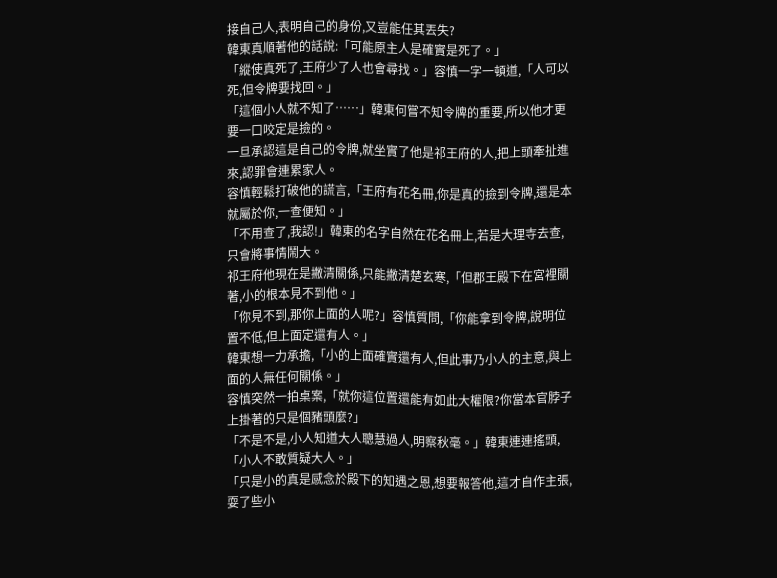接自己人,表明自己的身份,又豈能任其丟失?
韓東真順著他的話說:「可能原主人是確實是死了。」
「縱使真死了,王府少了人也會尋找。」容慎一字一頓道,「人可以死,但令牌要找回。」
「這個小人就不知了……」韓東何嘗不知令牌的重要,所以他才更要一口咬定是撿的。
一旦承認這是自己的令牌,就坐實了他是祁王府的人,把上頭牽扯進來,認罪會連累家人。
容慎輕鬆打破他的謊言,「王府有花名冊,你是真的撿到令牌,還是本就屬於你,一查便知。」
「不用查了,我認!」韓東的名字自然在花名冊上,若是大理寺去查,只會將事情鬧大。
祁王府他現在是撇清關係,只能撇清楚玄寒,「但郡王殿下在宮裡關著,小的根本見不到他。」
「你見不到,那你上面的人呢?」容慎質問,「你能拿到令牌,說明位置不低,但上面定還有人。」
韓東想一力承擔,「小的上面確實還有人,但此事乃小人的主意,與上面的人無任何關係。」
容慎突然一拍桌案,「就你這位置還能有如此大權限?你當本官脖子上掛著的只是個豬頭麼?」
「不是不是,小人知道大人聰慧過人,明察秋毫。」韓東連連搖頭,「小人不敢質疑大人。」
「只是小的真是感念於殿下的知遇之恩,想要報答他,這才自作主張,耍了些小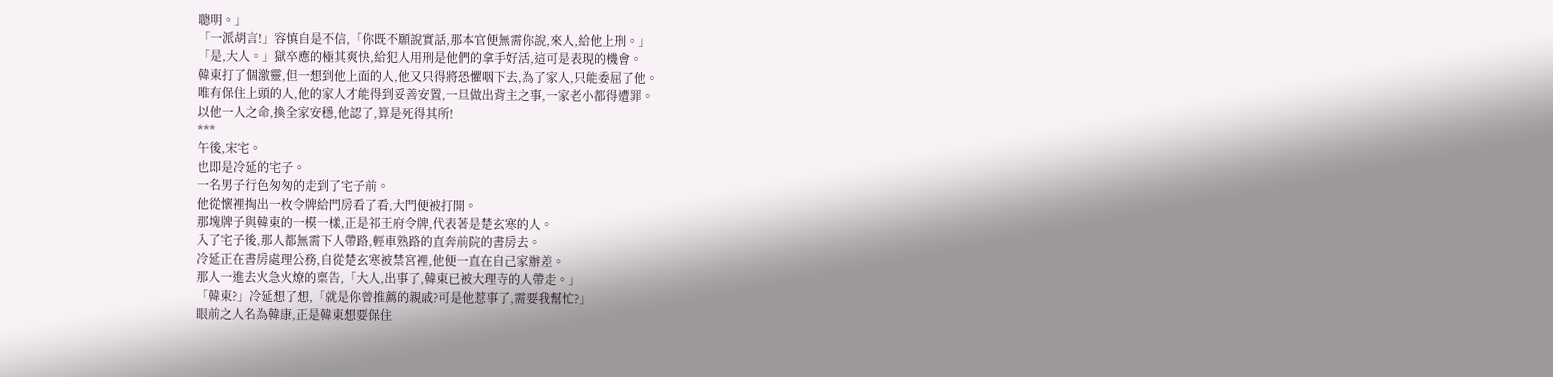聰明。」
「一派胡言!」容慎自是不信,「你既不願說實話,那本官便無需你說,來人,給他上刑。」
「是,大人。」獄卒應的極其爽快,給犯人用刑是他們的拿手好活,這可是表現的機會。
韓東打了個激靈,但一想到他上面的人,他又只得將恐懼咽下去,為了家人,只能委屈了他。
唯有保住上頭的人,他的家人才能得到妥善安置,一旦做出背主之事,一家老小都得遭罪。
以他一人之命,換全家安穩,他認了,算是死得其所!
***
午後,宋宅。
也即是冷延的宅子。
一名男子行色匆匆的走到了宅子前。
他從懷裡掏出一枚令牌給門房看了看,大門便被打開。
那塊牌子與韓東的一模一樣,正是祁王府令牌,代表著是楚玄寒的人。
入了宅子後,那人都無需下人帶路,輕車熟路的直奔前院的書房去。
冷延正在書房處理公務,自從楚玄寒被禁宮裡,他便一直在自己家辦差。
那人一進去火急火燎的稟告,「大人,出事了,韓東已被大理寺的人帶走。」
「韓東?」冷延想了想,「就是你曾推薦的親戚?可是他惹事了,需要我幫忙?」
眼前之人名為韓康,正是韓東想要保住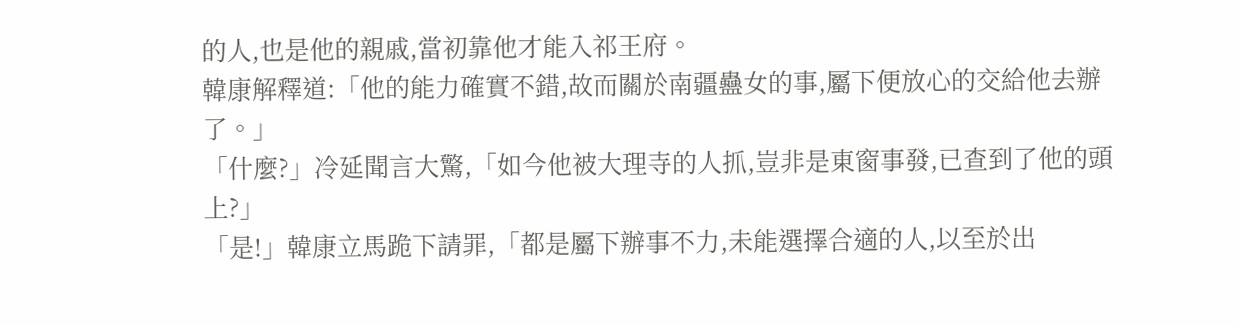的人,也是他的親戚,當初靠他才能入祁王府。
韓康解釋道:「他的能力確實不錯,故而關於南疆蠱女的事,屬下便放心的交給他去辦了。」
「什麼?」冷延聞言大驚,「如今他被大理寺的人抓,豈非是東窗事發,已查到了他的頭上?」
「是!」韓康立馬跪下請罪,「都是屬下辦事不力,未能選擇合適的人,以至於出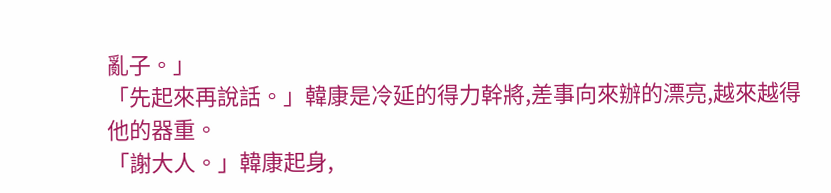亂子。」
「先起來再說話。」韓康是冷延的得力幹將,差事向來辦的漂亮,越來越得他的器重。
「謝大人。」韓康起身,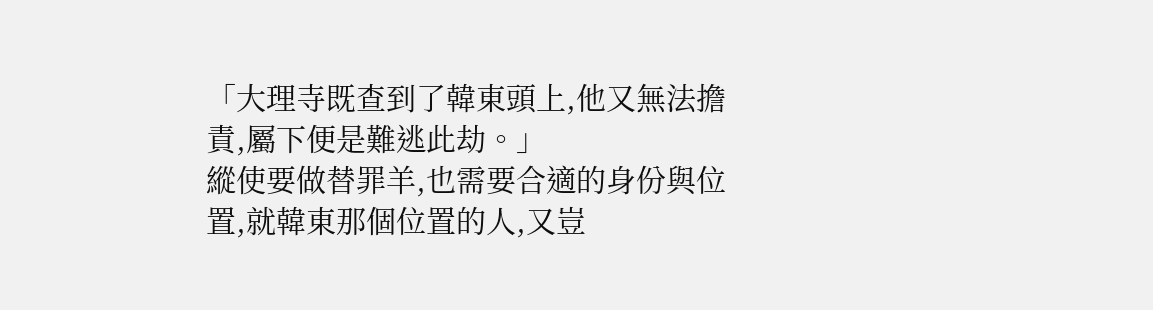「大理寺既查到了韓東頭上,他又無法擔責,屬下便是難逃此劫。」
縱使要做替罪羊,也需要合適的身份與位置,就韓東那個位置的人,又豈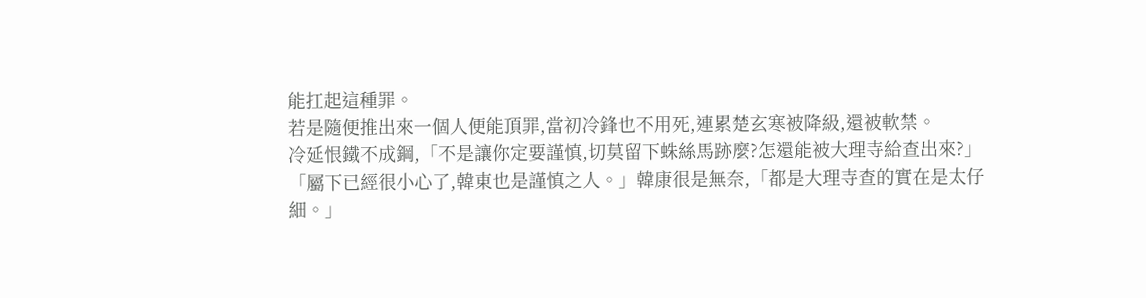能扛起這種罪。
若是隨便推出來一個人便能頂罪,當初冷鋒也不用死,連累楚玄寒被降級,還被軟禁。
冷延恨鐵不成鋼,「不是讓你定要謹慎,切莫留下蛛絲馬跡麼?怎還能被大理寺給查出來?」
「屬下已經很小心了,韓東也是謹慎之人。」韓康很是無奈,「都是大理寺查的實在是太仔細。」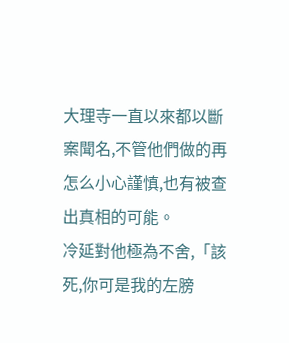大理寺一直以來都以斷案聞名,不管他們做的再怎么小心謹慎,也有被查出真相的可能。
冷延對他極為不舍,「該死,你可是我的左膀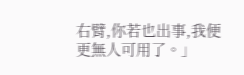右臂,你若也出事,我便更無人可用了。」